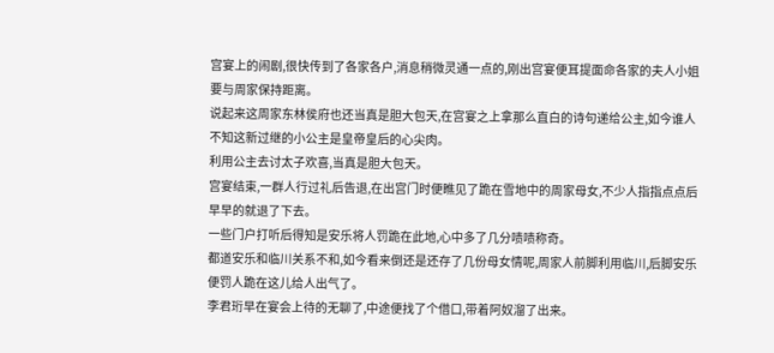宫宴上的闹剧,很快传到了各家各户,消息稍微灵通一点的,刚出宫宴便耳提面命各家的夫人小姐要与周家保持距离。
说起来这周家东林侯府也还当真是胆大包天,在宫宴之上拿那么直白的诗句递给公主,如今谁人不知这新过继的小公主是皇帝皇后的心尖肉。
利用公主去讨太子欢喜,当真是胆大包天。
宫宴结束,一群人行过礼后告退,在出宫门时便瞧见了跪在雪地中的周家母女,不少人指指点点后早早的就退了下去。
一些门户打听后得知是安乐将人罚跪在此地,心中多了几分啧啧称奇。
都道安乐和临川关系不和,如今看来倒还是还存了几份母女情呢,周家人前脚利用临川,后脚安乐便罚人跪在这儿给人出气了。
李君珩早在宴会上待的无聊了,中途便找了个借口,带着阿奴溜了出来。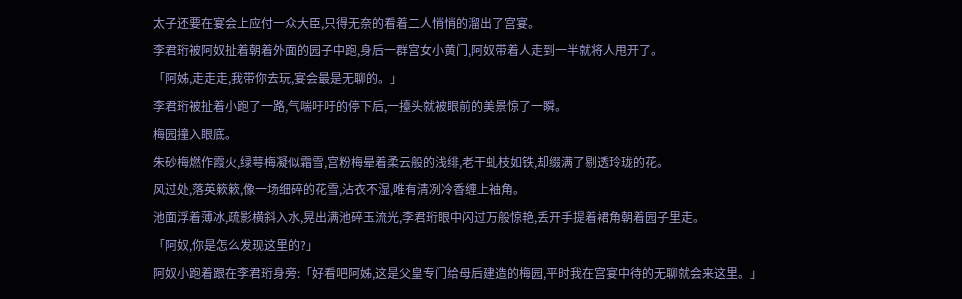太子还要在宴会上应付一众大臣,只得无奈的看着二人悄悄的溜出了宫宴。
李君珩被阿奴扯着朝着外面的园子中跑,身后一群宫女小黄门,阿奴带着人走到一半就将人甩开了。
「阿姊,走走走,我带你去玩,宴会最是无聊的。」
李君珩被扯着小跑了一路,气喘吁吁的停下后,一擡头就被眼前的美景惊了一瞬。
梅园撞入眼底。
朱砂梅燃作霞火,绿萼梅凝似霜雪,宫粉梅晕着柔云般的浅绯,老干虬枝如铁,却缀满了剔透玲珑的花。
风过处,落英簌簌,像一场细碎的花雪,沾衣不湿,唯有清冽冷香缠上袖角。
池面浮着薄冰,疏影横斜入水,晃出满池碎玉流光,李君珩眼中闪过万般惊艳,丢开手提着裙角朝着园子里走。
「阿奴,你是怎么发现这里的?」
阿奴小跑着跟在李君珩身旁:「好看吧阿姊,这是父皇专门给母后建造的梅园,平时我在宫宴中待的无聊就会来这里。」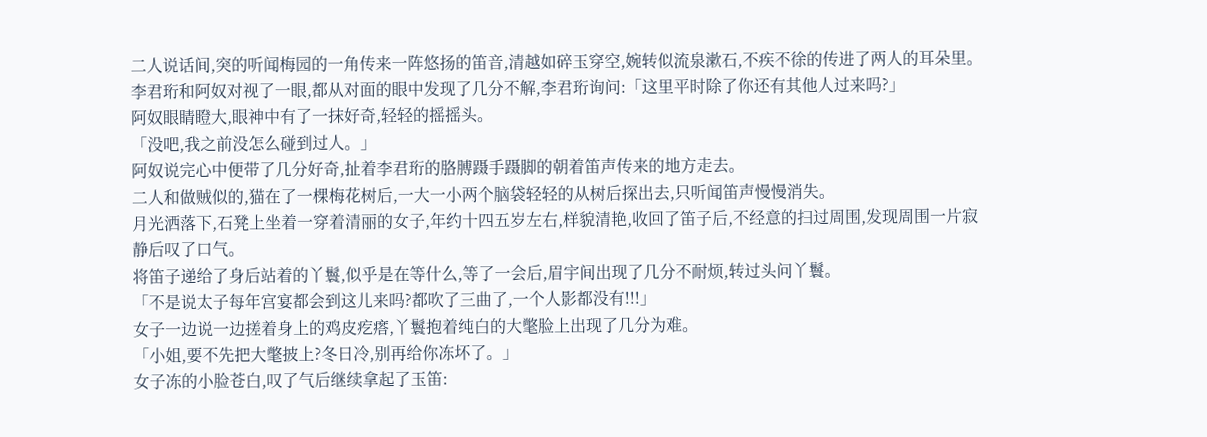二人说话间,突的听闻梅园的一角传来一阵悠扬的笛音,清越如碎玉穿空,婉转似流泉漱石,不疾不徐的传进了两人的耳朵里。
李君珩和阿奴对视了一眼,都从对面的眼中发现了几分不解,李君珩询问:「这里平时除了你还有其他人过来吗?」
阿奴眼睛瞪大,眼神中有了一抹好奇,轻轻的摇摇头。
「没吧,我之前没怎么碰到过人。」
阿奴说完心中便带了几分好奇,扯着李君珩的胳膊蹑手蹑脚的朝着笛声传来的地方走去。
二人和做贼似的,猫在了一棵梅花树后,一大一小两个脑袋轻轻的从树后探出去,只听闻笛声慢慢消失。
月光洒落下,石凳上坐着一穿着清丽的女子,年约十四五岁左右,样貌清艳,收回了笛子后,不经意的扫过周围,发现周围一片寂静后叹了口气。
将笛子递给了身后站着的丫鬟,似乎是在等什么,等了一会后,眉宇间出现了几分不耐烦,转过头问丫鬟。
「不是说太子每年宫宴都会到这儿来吗?都吹了三曲了,一个人影都没有!!!」
女子一边说一边搓着身上的鸡皮疙瘩,丫鬟抱着纯白的大氅脸上出现了几分为难。
「小姐,要不先把大氅披上?冬日冷,别再给你冻坏了。」
女子冻的小脸苍白,叹了气后继续拿起了玉笛: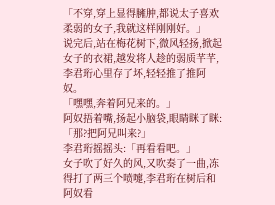「不穿,穿上显得臃肿,都说太子喜欢柔弱的女子,我就这样刚刚好。」
说完后,站在梅花树下,微风轻扬,掀起女子的衣裙,越发将人趁的弱质芊芊,李君珩心里存了坏,轻轻推了推阿奴。
「嘿嘿,奔着阿兄来的。」
阿奴捂着嘴,扬起小脑袋,眼睛眯了眯:「那?把阿兄叫来?」
李君珩摇摇头:「再看看吧。」
女子吹了好久的风,又吹奏了一曲,冻得打了两三个喷嚏,李君珩在树后和阿奴看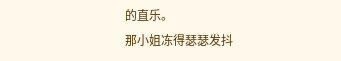的直乐。
那小姐冻得瑟瑟发抖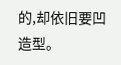的,却依旧要凹造型。